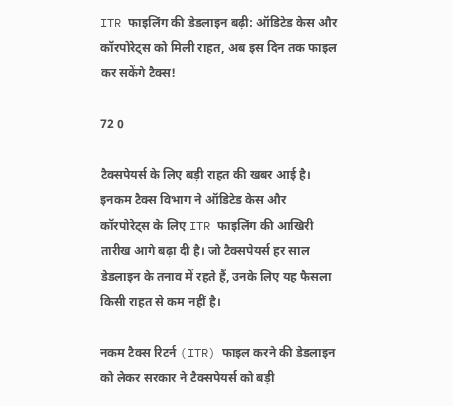ITR फाइलिंग की डेडलाइन बढ़ी: ऑडिटेड केस और कॉरपोरेट्स को मिली राहत, अब इस दिन तक फाइल कर सकेंगे टैक्स!

72 0

टैक्सपेयर्स के लिए बड़ी राहत की खबर आई है। इनकम टैक्स विभाग ने ऑडिटेड केस और कॉरपोरेट्स के लिए ITR फाइलिंग की आखिरी तारीख आगे बढ़ा दी है। जो टैक्सपेयर्स हर साल डेडलाइन के तनाव में रहते हैं, उनके लिए यह फैसला किसी राहत से कम नहीं है।

नकम टैक्स रिटर्न (ITR) फाइल करने की डेडलाइन को लेकर सरकार ने टैक्सपेयर्स को बड़ी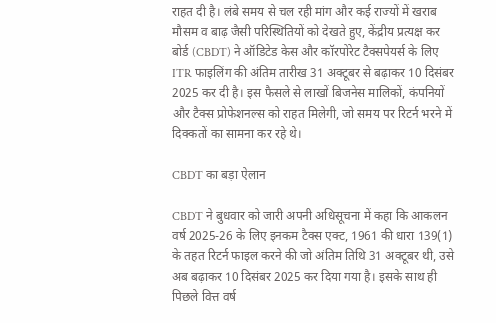राहत दी है। लंबे समय से चल रही मांग और कई राज्यों में खराब मौसम व बाढ़ जैसी परिस्थितियों को देखते हुए, केंद्रीय प्रत्यक्ष कर बोर्ड (CBDT) ने ऑडिटेड केस और कॉरपोरेट टैक्सपेयर्स के लिए ITR फाइलिंग की अंतिम तारीख 31 अक्टूबर से बढ़ाकर 10 दिसंबर 2025 कर दी है। इस फैसले से लाखों बिजनेस मालिकों, कंपनियों और टैक्स प्रोफेशनल्स को राहत मिलेगी, जो समय पर रिटर्न भरने में दिक्कतों का सामना कर रहे थे।

CBDT का बड़ा ऐलान

CBDT ने बुधवार को जारी अपनी अधिसूचना में कहा कि आकलन वर्ष 2025-26 के लिए इनकम टैक्स एक्ट, 1961 की धारा 139(1) के तहत रिटर्न फाइल करने की जो अंतिम तिथि 31 अक्टूबर थी, उसे अब बढ़ाकर 10 दिसंबर 2025 कर दिया गया है। इसके साथ ही पिछले वित्त वर्ष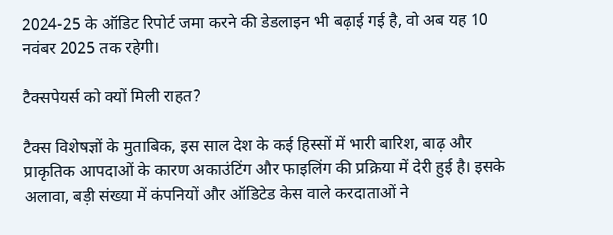2024-25 के ऑडिट रिपोर्ट जमा करने की डेडलाइन भी बढ़ाई गई है, वो अब यह 10 नवंबर 2025 तक रहेगी।

टैक्सपेयर्स को क्यों मिली राहत?

टैक्स विशेषज्ञों के मुताबिक, इस साल देश के कई हिस्सों में भारी बारिश, बाढ़ और प्राकृतिक आपदाओं के कारण अकाउंटिंग और फाइलिंग की प्रक्रिया में देरी हुई है। इसके अलावा, बड़ी संख्या में कंपनियों और ऑडिटेड केस वाले करदाताओं ने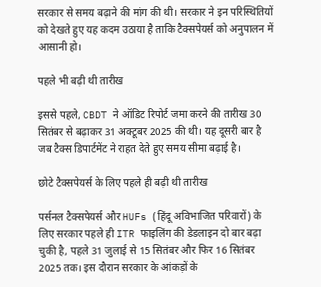सरकार से समय बढ़ाने की मांग की थी। सरकार ने इन परिस्थितियों को देखते हुए यह कदम उठाया है ताकि टैक्सपेयर्स को अनुपालन में आसानी हो।

पहले भी बढ़ी थी तारीख

इससे पहले, CBDT ने ऑडिट रिपोर्ट जमा करने की तारीख 30 सितंबर से बढ़ाकर 31 अक्टूबर 2025 की थी। यह दूसरी बार है जब टैक्स डिपार्टमेंट ने राहत देते हुए समय सीमा बढ़ाई है।

छोटे टैक्सपेयर्स के लिए पहले ही बढ़ी थी तारीख

पर्सनल टैक्सपेयर्स और HUFs (हिंदू अविभाजित परिवारों) के लिए सरकार पहले ही ITR फाइलिंग की डेडलाइन दो बार बढ़ा चुकी है, पहले 31 जुलाई से 15 सितंबर और फिर 16 सितंबर 2025 तक। इस दौरान सरकार के आंकड़ों के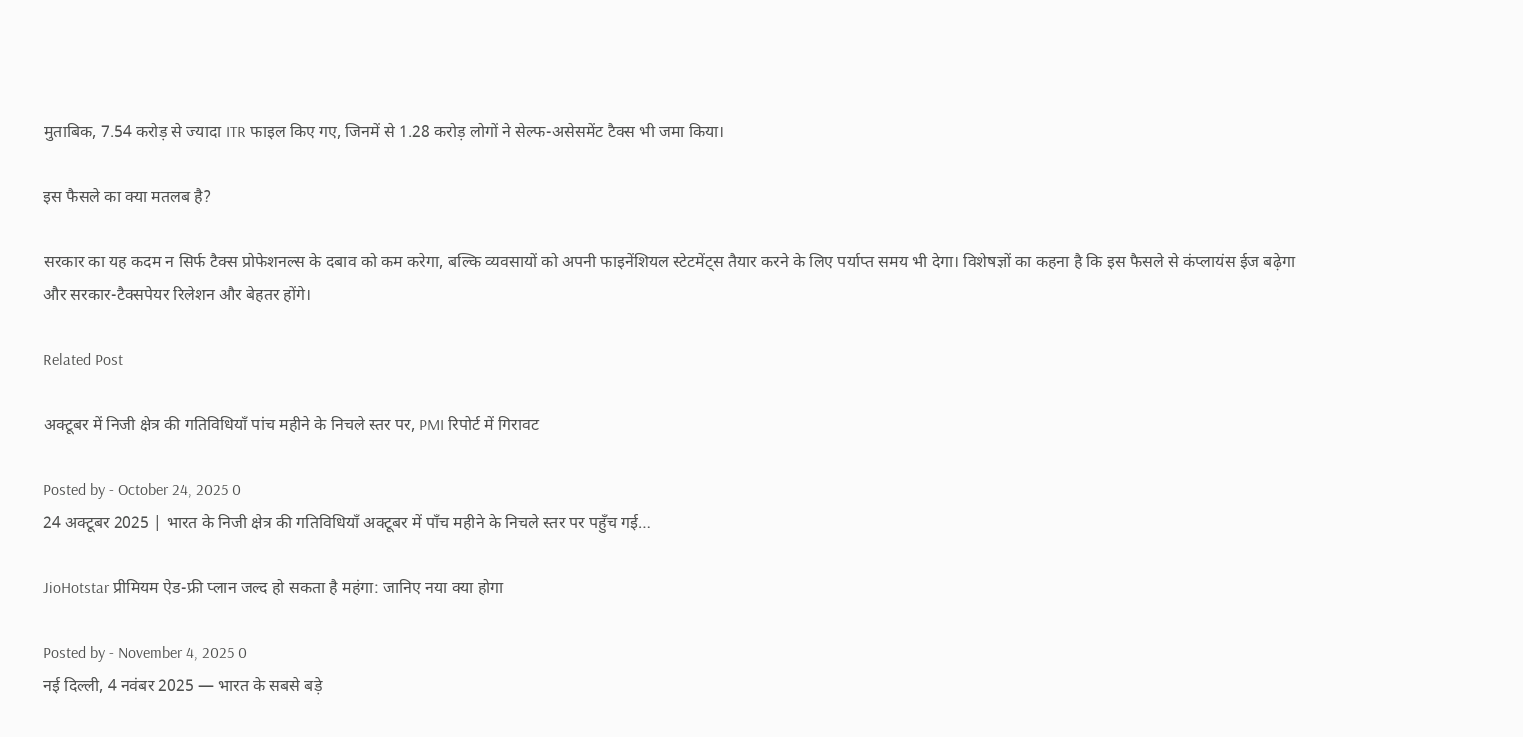मुताबिक, 7.54 करोड़ से ज्यादा ITR फाइल किए गए, जिनमें से 1.28 करोड़ लोगों ने सेल्फ-असेसमेंट टैक्स भी जमा किया।

इस फैसले का क्या मतलब है?

सरकार का यह कदम न सिर्फ टैक्स प्रोफेशनल्स के दबाव को कम करेगा, बल्कि व्यवसायों को अपनी फाइनेंशियल स्टेटमेंट्स तैयार करने के लिए पर्याप्त समय भी देगा। विशेषज्ञों का कहना है कि इस फैसले से कंप्लायंस ईज बढ़ेगा और सरकार-टैक्सपेयर रिलेशन और बेहतर होंगे।

Related Post

अक्टूबर में निजी क्षेत्र की गतिविधियाँ पांच महीने के निचले स्तर पर, PMI रिपोर्ट में गिरावट

Posted by - October 24, 2025 0
24 अक्टूबर 2025 | भारत के निजी क्षेत्र की गतिविधियाँ अक्टूबर में पाँच महीने के निचले स्तर पर पहुँच गई…

JioHotstar प्रीमियम ऐड-फ्री प्लान जल्द हो सकता है महंगा: जानिए नया क्या होगा

Posted by - November 4, 2025 0
नई दिल्ली, 4 नवंबर 2025 — भारत के सबसे बड़े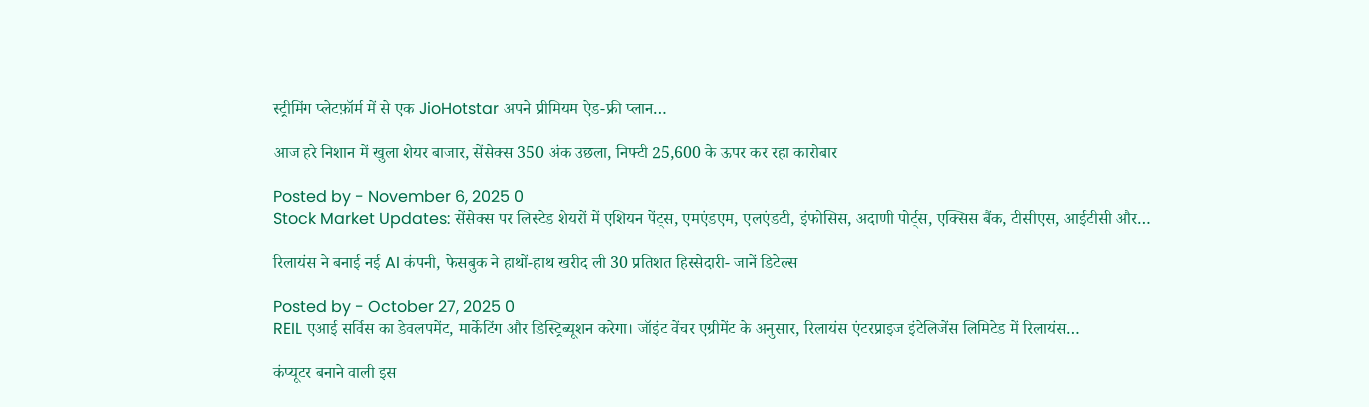स्ट्रीमिंग प्लेटफ़ॉर्म में से एक JioHotstar अपने प्रीमियम ऐड-फ्री प्लान…

आज हरे निशान में खुला शेयर बाजार, सेंसेक्स 350 अंक उछला, निफ्टी 25,600 के ऊपर कर रहा कारोबार

Posted by - November 6, 2025 0
Stock Market Updates: सेंसेक्स पर लिस्टेड शेयरों में एशियन पेंट्स, एमएंडएम, एलएंडटी, इंफोसिस, अदाणी पोर्ट्स, एक्सिस बैंक, टीसीएस, आईटीसी और…

रिलायंस ने बनाई नई AI कंपनी, फेसबुक ने हाथों-हाथ खरीद ली 30 प्रतिशत हिस्सेदारी- जानें डिटेल्स

Posted by - October 27, 2025 0
REIL एआई सर्विस का डेवलपमेंट, मार्केटिंग और डिस्ट्रिब्यूशन करेगा। जॉइंट वेंचर एग्रीमेंट के अनुसार, रिलायंस एंटरप्राइज इंटेलिजेंस लिमिटेड में रिलायंस…

कंप्यूटर बनाने वाली इस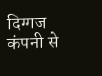दिग्गज कंपनी से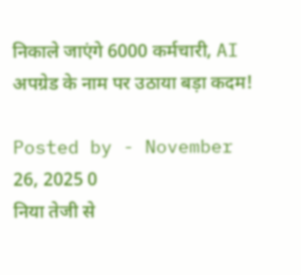निकाले जाएंगे 6000 कर्मचारी, AI अपग्रेड के नाम पर उठाया बड़ा कदम!

Posted by - November 26, 2025 0
निया तेजी से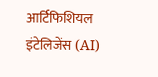आर्टिफिशियल इंटेलिजेंस (AI)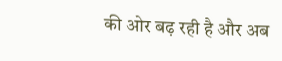की ओर बढ़ रही है और अब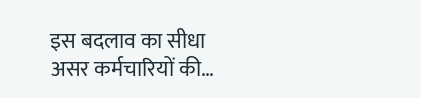इस बदलाव का सीधा असर कर्मचारियों की…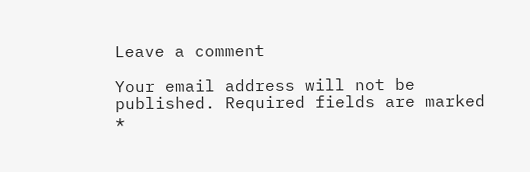Leave a comment

Your email address will not be published. Required fields are marked *